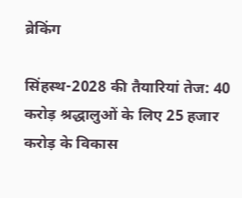ब्रेकिंग

सिंहस्थ-2028 की तैयारियां तेज: 40 करोड़ श्रद्धालुओं के लिए 25 हजार करोड़ के विकास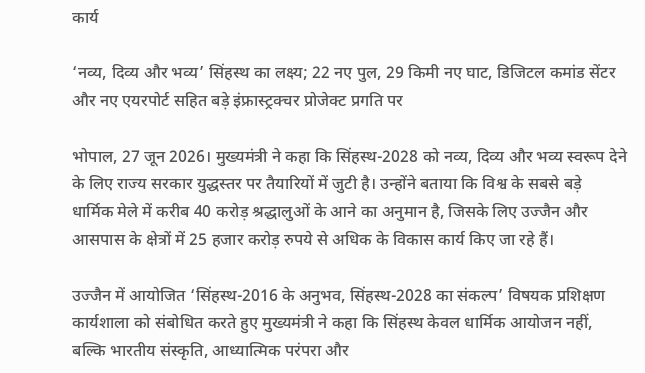कार्य

‘नव्य, दिव्य और भव्य’ सिंहस्थ का लक्ष्य; 22 नए पुल, 29 किमी नए घाट, डिजिटल कमांड सेंटर और नए एयरपोर्ट सहित बड़े इंफ्रास्ट्रक्चर प्रोजेक्ट प्रगति पर

भोपाल, 27 जून 2026। मुख्यमंत्री ने कहा कि सिंहस्थ-2028 को नव्य, दिव्य और भव्य स्वरूप देने के लिए राज्य सरकार युद्धस्तर पर तैयारियों में जुटी है। उन्होंने बताया कि विश्व के सबसे बड़े धार्मिक मेले में करीब 40 करोड़ श्रद्धालुओं के आने का अनुमान है, जिसके लिए उज्जैन और आसपास के क्षेत्रों में 25 हजार करोड़ रुपये से अधिक के विकास कार्य किए जा रहे हैं।

उज्जैन में आयोजित ‘सिंहस्थ-2016 के अनुभव, सिंहस्थ-2028 का संकल्प’ विषयक प्रशिक्षण कार्यशाला को संबोधित करते हुए मुख्यमंत्री ने कहा कि सिंहस्थ केवल धार्मिक आयोजन नहीं, बल्कि भारतीय संस्कृति, आध्यात्मिक परंपरा और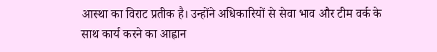आस्था का विराट प्रतीक है। उन्होंने अधिकारियों से सेवा भाव और टीम वर्क के साथ कार्य करने का आह्वान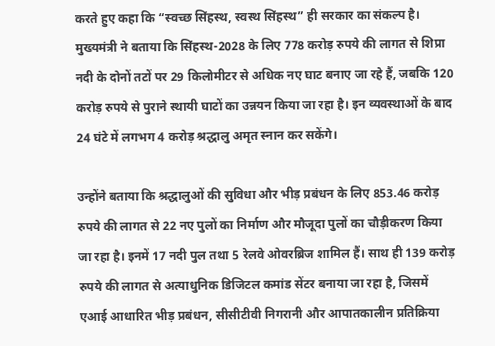करते हुए कहा कि “स्वच्छ सिंहस्थ, स्वस्थ सिंहस्थ” ही सरकार का संकल्प है। मुख्यमंत्री ने बताया कि सिंहस्थ-2028 के लिए 778 करोड़ रुपये की लागत से शिप्रा नदी के दोनों तटों पर 29 किलोमीटर से अधिक नए घाट बनाए जा रहे हैं, जबकि 120 करोड़ रुपये से पुराने स्थायी घाटों का उन्नयन किया जा रहा है। इन व्यवस्थाओं के बाद 24 घंटे में लगभग 4 करोड़ श्रद्धालु अमृत स्नान कर सकेंगे।

उन्होंने बताया कि श्रद्धालुओं की सुविधा और भीड़ प्रबंधन के लिए 853.46 करोड़ रुपये की लागत से 22 नए पुलों का निर्माण और मौजूदा पुलों का चौड़ीकरण किया जा रहा है। इनमें 17 नदी पुल तथा 5 रेलवे ओवरब्रिज शामिल हैं। साथ ही 139 करोड़ रुपये की लागत से अत्याधुनिक डिजिटल कमांड सेंटर बनाया जा रहा है, जिसमें एआई आधारित भीड़ प्रबंधन, सीसीटीवी निगरानी और आपातकालीन प्रतिक्रिया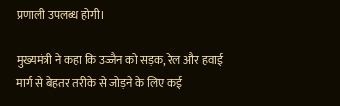प्रणाली उपलब्ध होगी।

मुख्यमंत्री ने कहा कि उज्जैन को सड़क, रेल और हवाई मार्ग से बेहतर तरीके से जोड़ने के लिए कई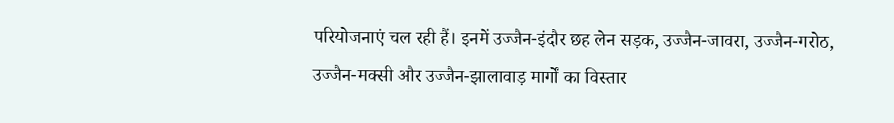परियोजनाएं चल रही हैं। इनमें उज्जैन-इंदौर छह लेन सड़क, उज्जैन-जावरा, उज्जैन-गरोठ, उज्जैन-मक्सी और उज्जैन-झालावाड़ मार्गों का विस्तार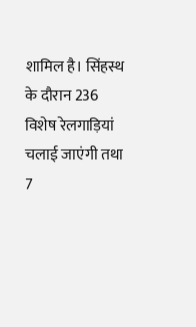शामिल है। सिंहस्थ के दौरान 236 विशेष रेलगाड़ियां चलाई जाएंगी तथा 7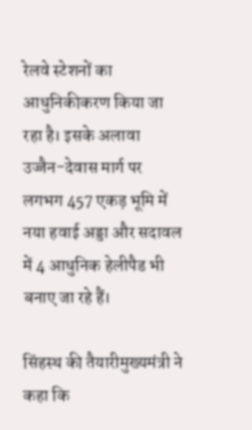रेलवे स्टेशनों का आधुनिकीकरण किया जा रहा है। इसके अलावा उज्जैन-देवास मार्ग पर लगभग 457 एकड़ भूमि में नया हवाई अड्डा और सदावल में 4 आधुनिक हेलीपैड भी बनाए जा रहे हैं।

सिंहस्थ की तैयारीमुख्यमंत्री ने कहा कि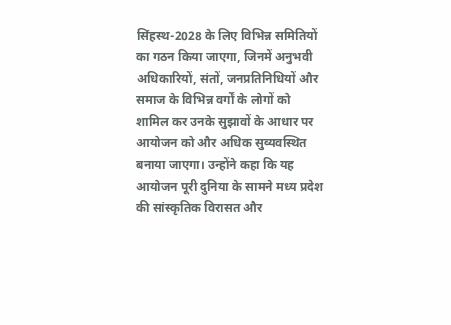सिंहस्थ-2028 के लिए विभिन्न समितियों का गठन किया जाएगा, जिनमें अनुभवी अधिकारियों, संतों, जनप्रतिनिधियों और समाज के विभिन्न वर्गों के लोगों को शामिल कर उनके सुझावों के आधार पर आयोजन को और अधिक सुव्यवस्थित बनाया जाएगा। उन्होंने कहा कि यह आयोजन पूरी दुनिया के सामने मध्य प्रदेश की सांस्कृतिक विरासत और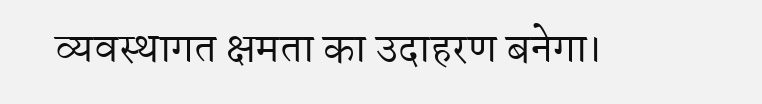व्यवस्थागत क्षमता का उदाहरण बनेगा।